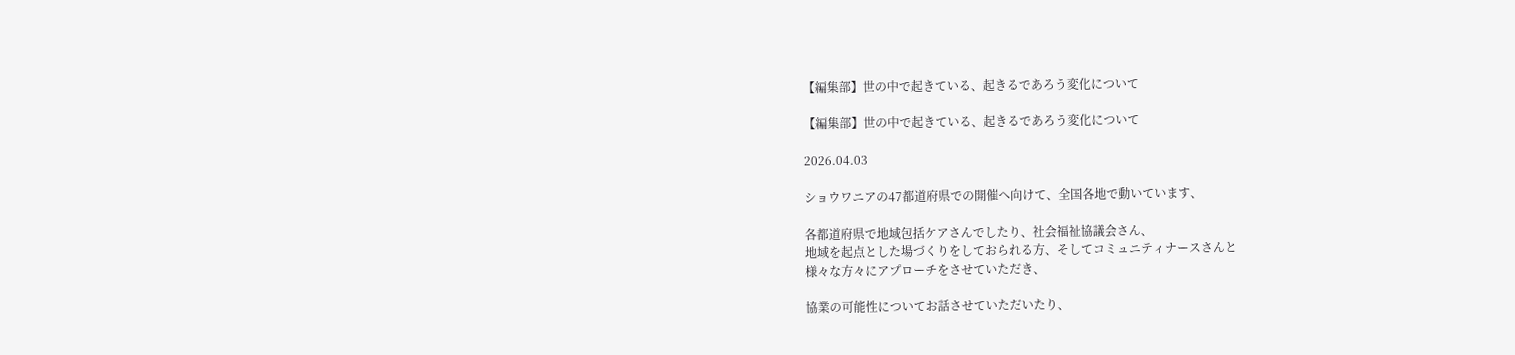【編集部】世の中で起きている、起きるであろう変化について

【編集部】世の中で起きている、起きるであろう変化について

2026.04.03

ショウワニアの47都道府県での開催へ向けて、全国各地で動いています、

各都道府県で地域包括ケアさんでしたり、社会福祉協議会さん、
地域を起点とした場づくりをしておられる方、そしてコミュニティナースさんと
様々な方々にアプローチをさせていただき、

協業の可能性についてお話させていただいたり、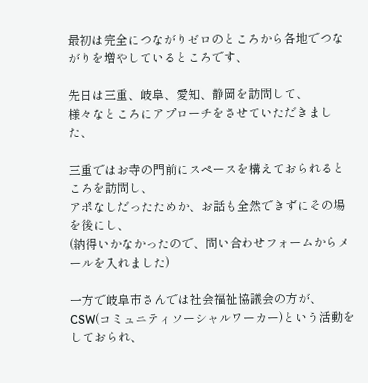最初は完全につながりゼロのところから各地でつながりを増やしているところです、

先日は三重、岐阜、愛知、静岡を訪問して、
様々なところにアプローチをさせていただきました、

三重ではお寺の門前にスペースを構えておられるところを訪問し、
アポなしだったためか、お話も全然できずにその場を後にし、
(納得いかなかったので、問い合わせフォームからメールを入れました)

一方で岐阜市さんでは社会福祉協議会の方が、
CSW(コミュニティソーシャルワーカー)という活動をしておられ、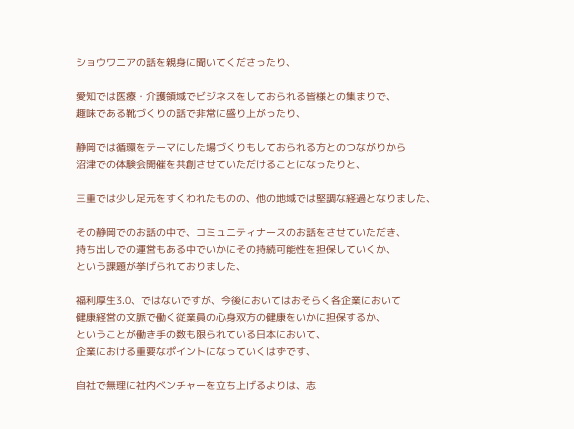ショウワニアの話を親身に聞いてくださったり、

愛知では医療・介護領域でビジネスをしておられる皆様との集まりで、
趣味である靴づくりの話で非常に盛り上がったり、

静岡では循環をテーマにした場づくりもしておられる方とのつながりから
沼津での体験会開催を共創させていただけることになったりと、

三重では少し足元をすくわれたものの、他の地域では堅調な経過となりました、

その静岡でのお話の中で、コミュニティナースのお話をさせていただき、
持ち出しでの運営もある中でいかにその持続可能性を担保していくか、
という課題が挙げられておりました、

福利厚生3.0、ではないですが、今後においてはおそらく各企業において
健康経営の文脈で働く従業員の心身双方の健康をいかに担保するか、
ということが働き手の数も限られている日本において、
企業における重要なポイントになっていくはずです、

自社で無理に社内ベンチャーを立ち上げるよりは、志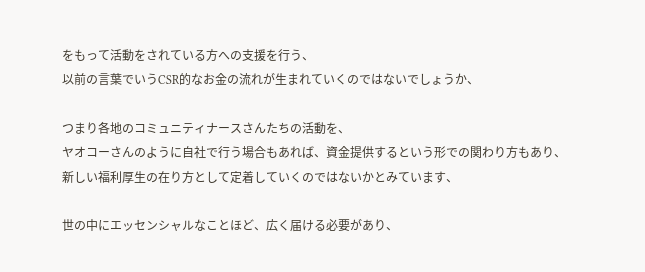をもって活動をされている方への支援を行う、
以前の言葉でいうCSR的なお金の流れが生まれていくのではないでしょうか、

つまり各地のコミュニティナースさんたちの活動を、
ヤオコーさんのように自社で行う場合もあれば、資金提供するという形での関わり方もあり、
新しい福利厚生の在り方として定着していくのではないかとみています、

世の中にエッセンシャルなことほど、広く届ける必要があり、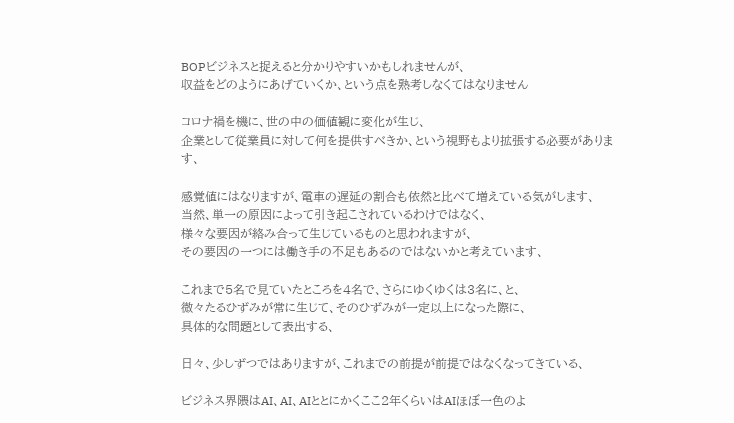BOPビジネスと捉えると分かりやすいかもしれませんが、
収益をどのようにあげていくか、という点を熟考しなくてはなりません

コロナ禍を機に、世の中の価値観に変化が生じ、
企業として従業員に対して何を提供すべきか、という視野もより拡張する必要があります、

感覚値にはなりますが、電車の遅延の割合も依然と比べて増えている気がします、
当然、単一の原因によって引き起こされているわけではなく、
様々な要因が絡み合って生じているものと思われますが、
その要因の一つには働き手の不足もあるのではないかと考えています、

これまで5名で見ていたところを4名で、さらにゆくゆくは3名に、と、
微々たるひずみが常に生じて、そのひずみが一定以上になった際に、
具体的な問題として表出する、

日々、少しずつではありますが、これまでの前提が前提ではなくなってきている、

ビジネス界隈はAI、AI、AIととにかくここ2年くらいはAIほぼ一色のよ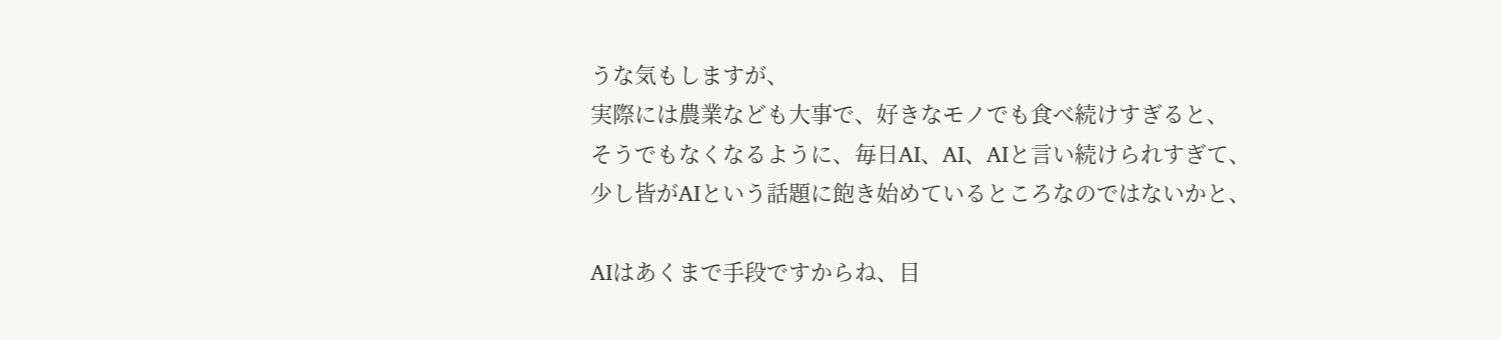うな気もしますが、
実際には農業なども大事で、好きなモノでも食べ続けすぎると、
そうでもなくなるように、毎日AI、AI、AIと言い続けられすぎて、
少し皆がAIという話題に飽き始めているところなのではないかと、

AIはあくまで手段ですからね、目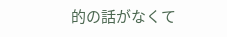的の話がなくて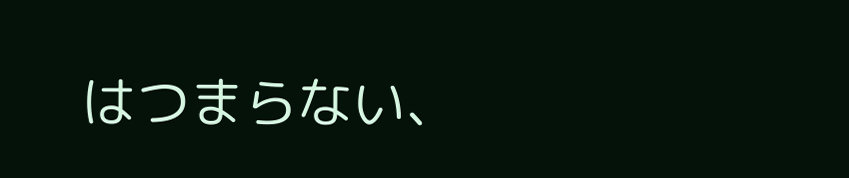はつまらない、